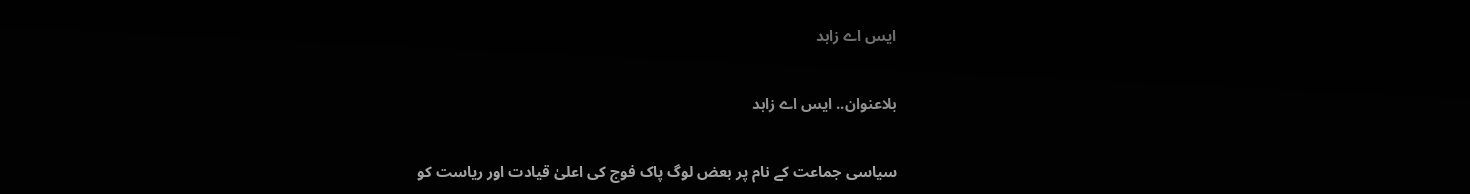ایس اے زاہد

بلاعنوان.. ایس اے زاہد

سیاسی جماعت کے نام پر بعض لوگ پاک فوج کی اعلیٰ قیادت اور ریاست کو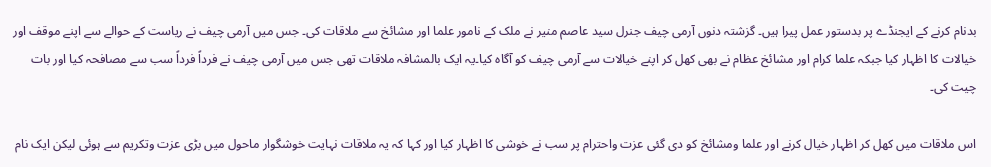بدنام کرنے کے ایجنڈے پر بدستور عمل پیرا ہیں۔ گزشتہ دنوں آرمی چیف جنرل سید عاصم منیر نے ملک کے نامور علما اور مشائخ سے ملاقات کی۔ جس میں آرمی چیف نے ریاست کے حوالے سے اپنے موقف اور خیالات کا اظہار کیا جبکہ علما کرام اور مشائخ عظام نے بھی کھل کر اپنے خیالات سے آرمی چیف کو آگاہ کیا۔یہ ایک بالمشافہ ملاقات تھی جس میں آرمی چیف نے فرداً فرداً سب سے مصافحہ کیا اور بات چیت کی۔

اس ملاقات میں کھل کر اظہار خیال کرنے اور علما ومشائخ کو دی گئی عزت واحترام پر سب نے خوشی کا اظہار کیا اور کہا کہ یہ ملاقات نہایت خوشگوار ماحول میں بڑی عزت وتکریم سے ہوئی لیکن ایک نام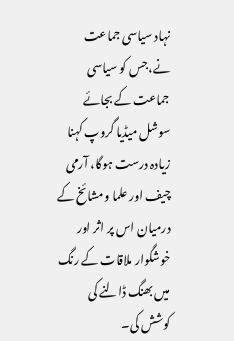نہاد سیاسی جماعت نے،جس کو سیاسی جماعت کے بجائے سوشل میڈیا گروپ کہنا زیادہ درست ہوگا، آرمی چیف اور علما ومشائخ کے درمیان اس پر اثر اور خوشگوار ملاقات کے رنگ میں بھنگ ڈالنے کی کوشش کی۔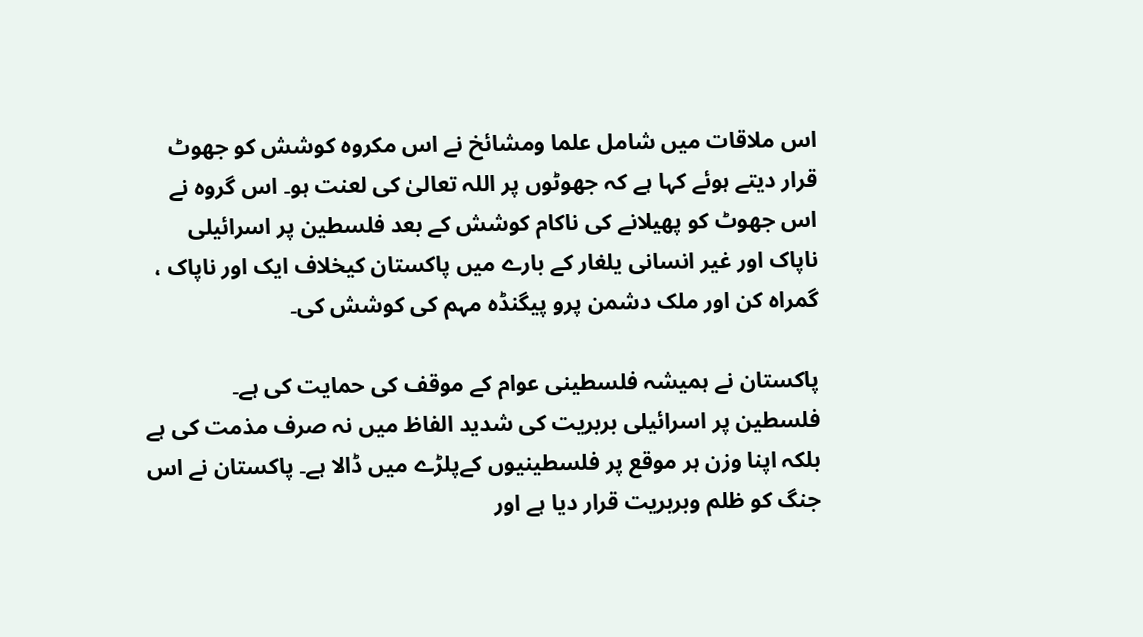اس ملاقات میں شامل علما ومشائخ نے اس مکروہ کوشش کو جھوٹ قرار دیتے ہوئے کہا ہے کہ جھوٹوں پر اللہ تعالیٰ کی لعنت ہو۔ اس گروہ نے اس جھوٹ کو پھیلانے کی ناکام کوشش کے بعد فلسطین پر اسرائیلی ناپاک اور غیر انسانی یلغار کے بارے میں پاکستان کیخلاف ایک اور ناپاک ، گمراہ کن اور ملک دشمن پرو پیگنڈہ مہم کی کوشش کی۔

پاکستان نے ہمیشہ فلسطینی عوام کے موقف کی حمایت کی ہے۔ فلسطین پر اسرائیلی بربریت کی شدید الفاظ میں نہ صرف مذمت کی ہے بلکہ اپنا وزن ہر موقع پر فلسطینیوں کےپلڑے میں ڈالا ہے۔ پاکستان نے اس جنگ کو ظلم وبربریت قرار دیا ہے اور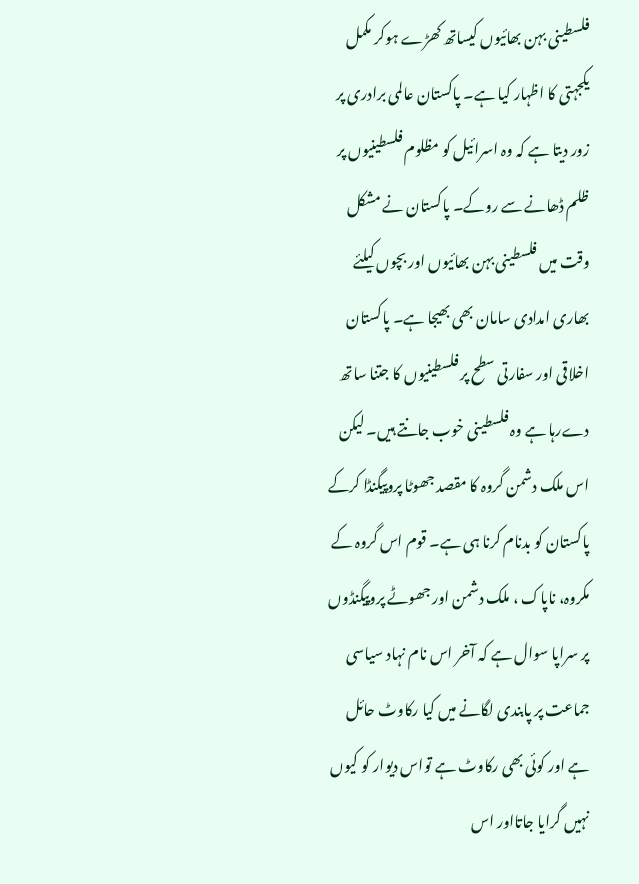فلسطینی بہن بھائیوں کیساتھ کھڑے ہوکر مکمل یکجہتی کا اظہار کیا ہے۔ پاکستان عالمی برادری پر زور دیتا ہے کہ وہ اسرائیل کو مظلوم فلسطینیوں پر ظلم ڈھانے سے روکے۔ پاکستان نے مشکل وقت میں فلسطینی بہن بھائیوں اور بچوں کیلئے بھاری امدادی سامان بھی بھیجا ہے۔ پاکستان اخلاقی اور سفارتی سطح پر فلسطینیوں کا جتنا ساتھ دےرہا ہے وہ فلسطینی خوب جانتے ہیں۔ لیکن اس ملک دشمن گروہ کا مقصد جھوٹا پروپیگنڈا کرکے پاکستان کو بدنام کرنا ہی ہے۔ قوم اس گروہ کے مکروہ، ناپاک ، ملک دشمن اور جھوٹے پروپیگنڈوں پر سراپا سوال ہے کہ آخر اس نام نہاد سیاسی جماعت پر پابندی لگانے میں کیا رکاوٹ حائل ہے اور کوئی بھی رکاوٹ ہے تواس دیوار کو کیوں نہیں گرایا جاتااور اس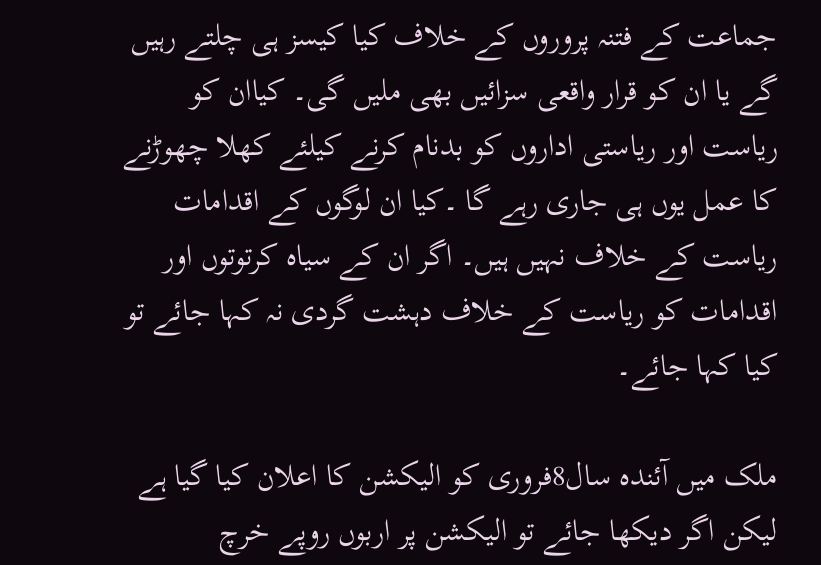جماعت کے فتنہ پروروں کے خلاف کیا کیسز ہی چلتے رہیں گے یا ان کو قرار واقعی سزائیں بھی ملیں گی۔ کیاان کو ریاست اور ریاستی اداروں کو بدنام کرنے کیلئے کھلا چھوڑنے کا عمل یوں ہی جاری رہے گا ۔کیا ان لوگوں کے اقدامات ریاست کے خلاف نہیں ہیں۔ اگر ان کے سیاہ کرتوتوں اور اقدامات کو ریاست کے خلاف دہشت گردی نہ کہا جائے تو کیا کہا جائے۔

ملک میں آئندہ سال8فروری کو الیکشن کا اعلان کیا گیا ہے لیکن اگر دیکھا جائے تو الیکشن پر اربوں روپے خرچ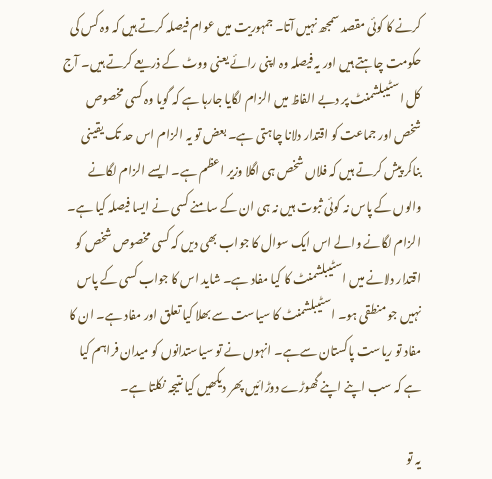کرنے کا کوئی مقصد سمجھ نہیں آتا۔ جمہوریت میں عوام فیصلہ کرتے ہیں کہ وہ کس کی حکومت چاہتے ہیں اور یہ فیصلہ وہ اپنی رائے یعنی ووٹ کے ذریعے کرتے ہیں۔ آج کل اسٹیبلشمنٹ پر دبے الفاظ میں الزام لگایا جارہا ہے کہ گویا وہ کسی مخصوص شخص اور جماعت کو اقتدار دلانا چاہتی ہے۔ بعض تو یہ الزام اس حد تک یقینی بناکر پیش کرتے ہیں کہ فلاں شخص ہی اگلا وزیر اعظم ہے۔ ایسے الزام لگانے والوں کے پاس نہ کوئی ثبوت ہیں نہ ہی ان کے سامنے کسی نے ایسا فیصلہ کیا ہے۔ الزام لگانے والے اس ایک سوال کا جواب بھی دیں کہ کسی مخصوص شخص کو اقتدار دلانے میں اسٹیبلشمنٹ کا کیا مفاد ہے۔ شاید اس کا جواب کسی کے پاس نہیں جو منطقی ہو۔ اسٹیبلشمنٹ کا سیاست سے بھلا کیا تعلق اور مفاد ہے۔ ان کا مفاد تو ریاست پاکستان سےہے۔ انہوں نے تو سیاستدانوں کو میدان فراہم کیا ہے کہ سب اپنے اپنے گھوڑے دوڑائیں پھر دیکھیں کیا نتیجہ نکلتا ہے۔

یہ تو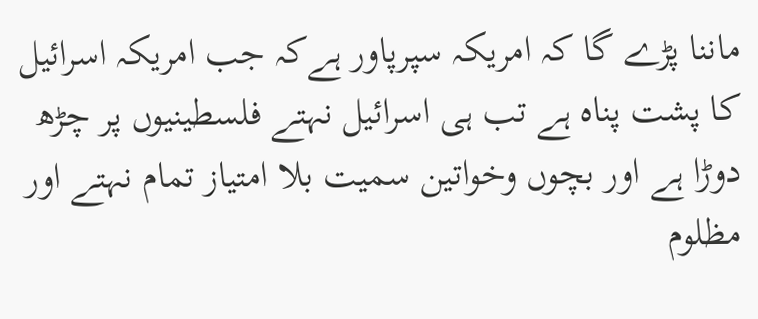ماننا پڑے گا کہ امریکہ سپرپاور ہےکہ جب امریکہ اسرائیل کا پشت پناہ ہے تب ہی اسرائیل نہتے فلسطینیوں پر چڑھ دوڑا ہے اور بچوں وخواتین سمیت بلا امتیاز تمام نہتے اور مظلوم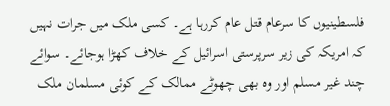فلسطینیوں کا سرعام قتل عام کررہا ہے۔ کسی ملک میں جرات نہیں کہ امریکہ کی زیر سرپرستی اسرائیل کے خلاف کھڑا ہوجائے۔ سوائے چند غیر مسلم اور وہ بھی چھوٹے ممالک کے کوئی مسلمان ملک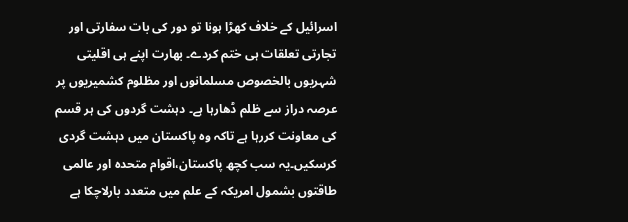اسرائیل کے خلاف کھڑا ہونا تو دور کی بات سفارتی اور تجارتی تعلقات ہی ختم کردے۔ بھارت اپنے ہی اقلیتی شہریوں بالخصوص مسلمانوں اور مظلوم کشمیریوں پر عرصہ دراز سے ظلم ڈھارہا ہے۔ دہشت گردوں کی ہر قسم کی معاونت کررہا ہے تاکہ وہ پاکستان میں دہشت گردی کرسکیں۔یہ سب کچھ پاکستان،اقوام متحدہ اور عالمی طاقتوں بشمول امریکہ کے علم میں متعدد بارلاچکا ہے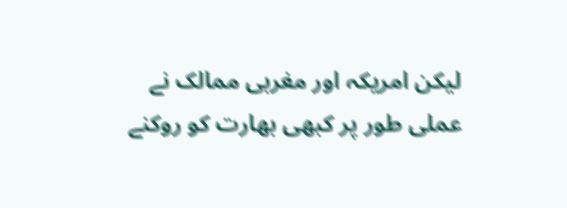لیکن امریکہ اور مغربی ممالک نے عملی طور پر کبھی بھارت کو روکنے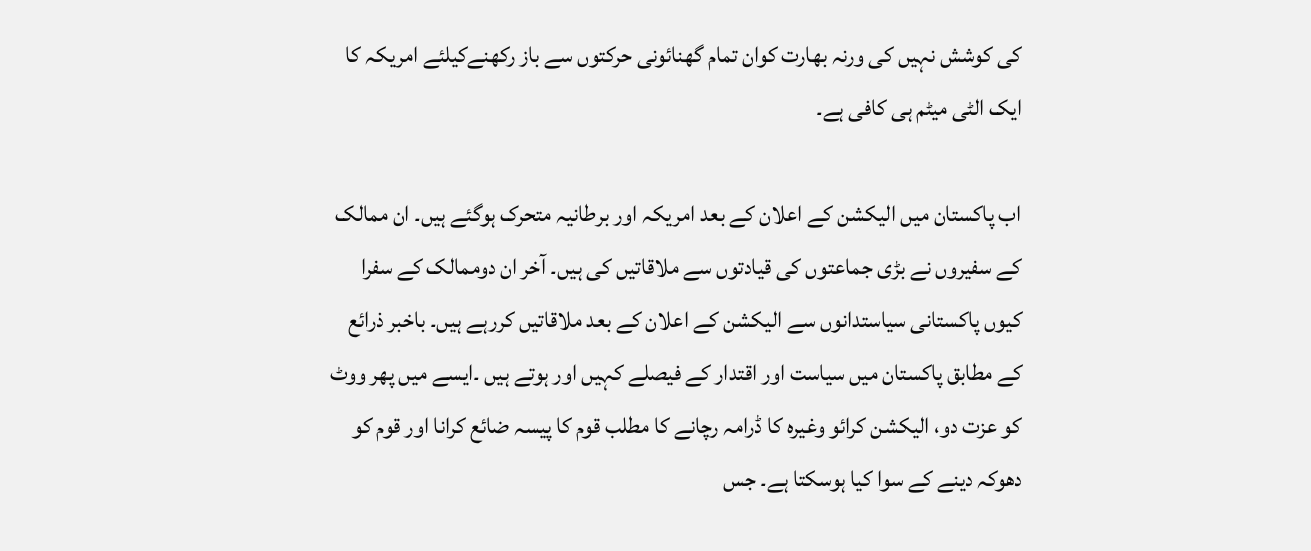کی کوشش نہیں کی ورنہ بھارت کوان تمام گھنائونی حرکتوں سے باز رکھنےکیلئے امریکہ کا ایک الٹی میٹم ہی کافی ہے۔

اب پاکستان میں الیکشن کے اعلان کے بعد امریکہ اور برطانیہ متحرک ہوگئے ہیں۔ ان ممالک کے سفیروں نے بڑی جماعتوں کی قیادتوں سے ملاقاتیں کی ہیں۔ آخر ان دوممالک کے سفرا کیوں پاکستانی سیاستدانوں سے الیکشن کے اعلان کے بعد ملاقاتیں کررہے ہیں۔ باخبر ذرائع کے مطابق پاکستان میں سیاست اور اقتدار کے فیصلے کہیں اور ہوتے ہیں ۔ایسے میں پھر ووٹ کو عزت دو، الیکشن کرائو وغیرہ کا ڈرامہ رچانے کا مطلب قوم کا پیسہ ضائع کرانا اور قوم کو دھوکہ دینے کے سوا کیا ہوسکتا ہے۔ جس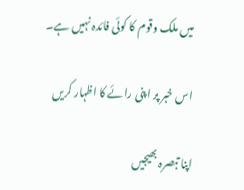میں ملک وقوم کا کوئی فائدہ نہیں ہے۔

اس خبر پر اپنی رائے کا اظہار کریں

اپنا تبصرہ بھیجیں